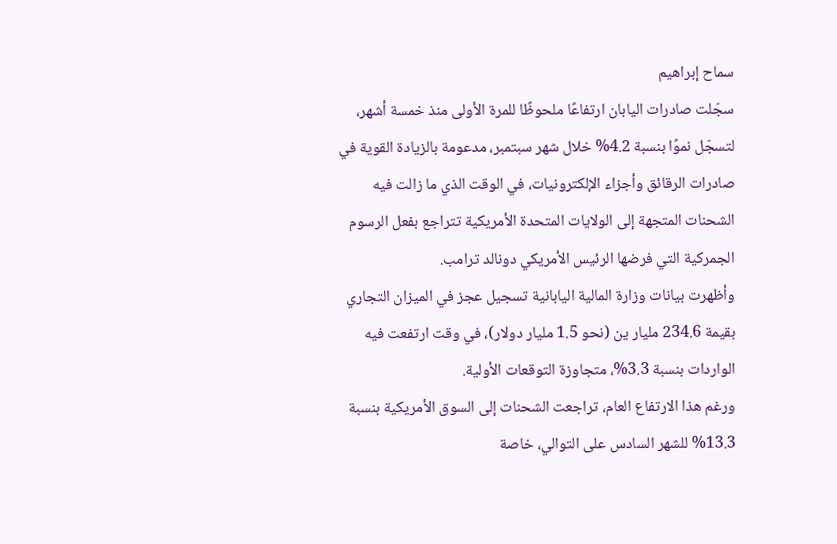سماح إبراهيم
سجّلت صادرات اليابان ارتفاعًا ملحوظًا للمرة الأولى منذ خمسة أشهر، لتسجّل نموًا بنسبة 4.2% خلال شهر سبتمبر، مدعومة بالزيادة القوية في صادرات الرقائق وأجزاء الإلكترونيات، في الوقت الذي ما زالت فيه الشحنات المتجهة إلى الولايات المتحدة الأمريكية تتراجع بفعل الرسوم الجمركية التي فرضها الرئيس الأمريكي دونالد ترامب.
وأظهرت بيانات وزارة المالية اليابانية تسجيل عجز في الميزان التجاري بقيمة 234.6 مليار ين (نحو 1.5 مليار دولار)، في وقت ارتفعت فيه الواردات بنسبة 3.3%، متجاوزة التوقعات الأولية.
ورغم هذا الارتفاع العام، تراجعت الشحنات إلى السوق الأمريكية بنسبة 13.3% للشهر السادس على التوالي، خاصة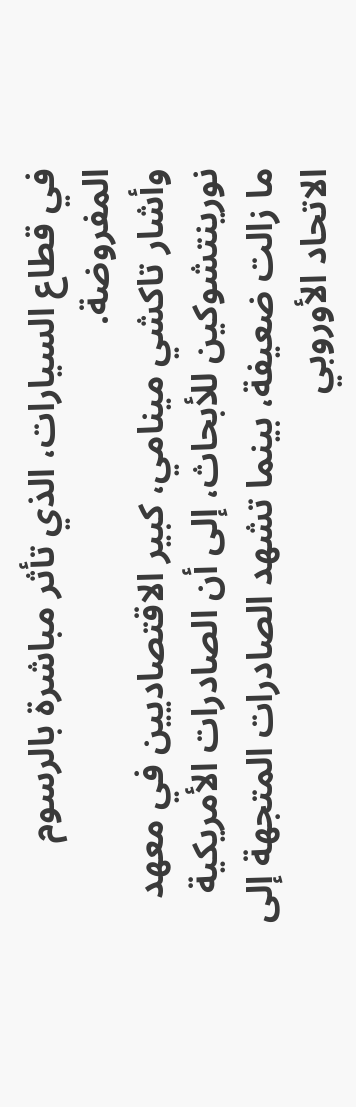في قطاع السيارات، الذي تأثر مباشرة بالرسوم المفروضة.
وأشار تاكشي مينامي، كبير الاقتصاديين في معهد نورينتشوكين للأبحاث، إلى أن الصادرات الأمريكية ما زالت ضعيفة، بينما تشهد الصادرات المتجهة إلى الاتحاد الأوروبي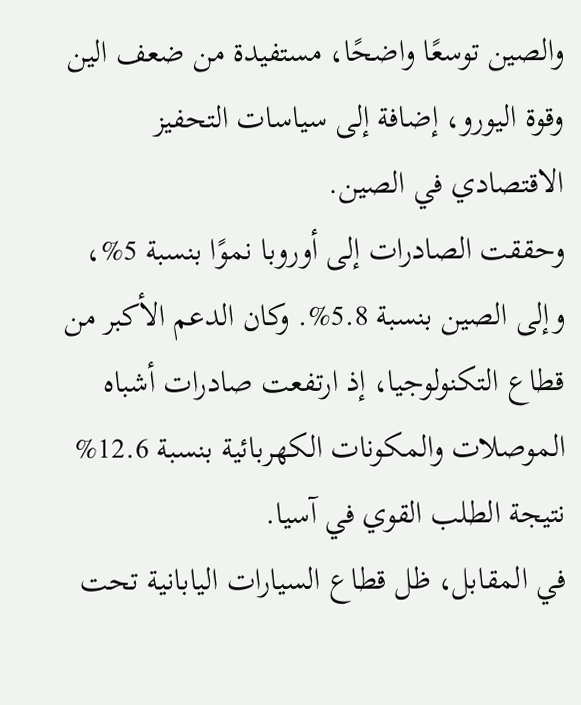والصين توسعًا واضحًا، مستفيدة من ضعف الين وقوة اليورو، إضافة إلى سياسات التحفيز الاقتصادي في الصين.
وحققت الصادرات إلى أوروبا نموًا بنسبة 5%، وإلى الصين بنسبة 5.8%. وكان الدعم الأكبر من قطاع التكنولوجيا، إذ ارتفعت صادرات أشباه الموصلات والمكونات الكهربائية بنسبة 12.6% نتيجة الطلب القوي في آسيا.
في المقابل، ظل قطاع السيارات اليابانية تحت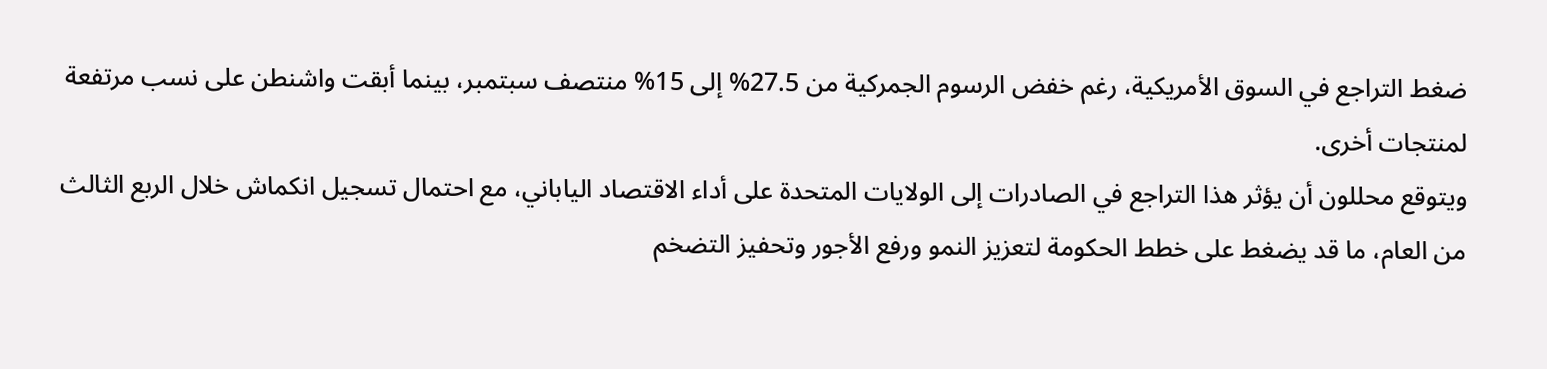ضغط التراجع في السوق الأمريكية، رغم خفض الرسوم الجمركية من 27.5% إلى 15% منتصف سبتمبر، بينما أبقت واشنطن على نسب مرتفعة لمنتجات أخرى.
ويتوقع محللون أن يؤثر هذا التراجع في الصادرات إلى الولايات المتحدة على أداء الاقتصاد الياباني، مع احتمال تسجيل انكماش خلال الربع الثالث من العام، ما قد يضغط على خطط الحكومة لتعزيز النمو ورفع الأجور وتحفيز التضخم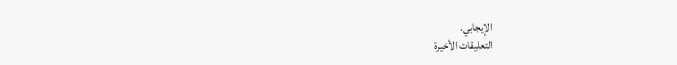الإيجابي.
التعليقات الأخيرة